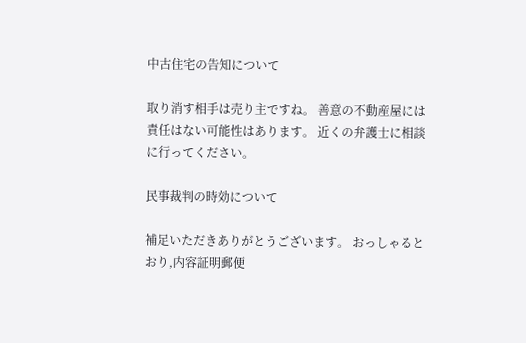中古住宅の告知について

取り消す相手は売り主ですね。 善意の不動産屋には責任はない可能性はあります。 近くの弁護士に相談に行ってください。

民事裁判の時効について

補足いただきありがとうございます。 おっしゃるとおり,内容証明郵便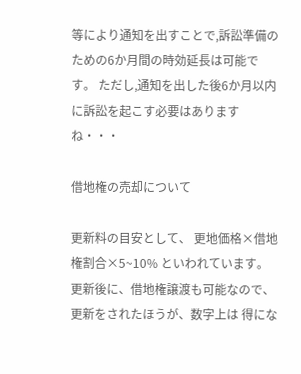等により通知を出すことで,訴訟準備のための6か月間の時効延長は可能です。 ただし,通知を出した後6か月以内に訴訟を起こす必要はありますね・・・

借地権の売却について

更新料の目安として、 更地価格×借地権割合×5~10% といわれています。 更新後に、借地権譲渡も可能なので、更新をされたほうが、数字上は 得にな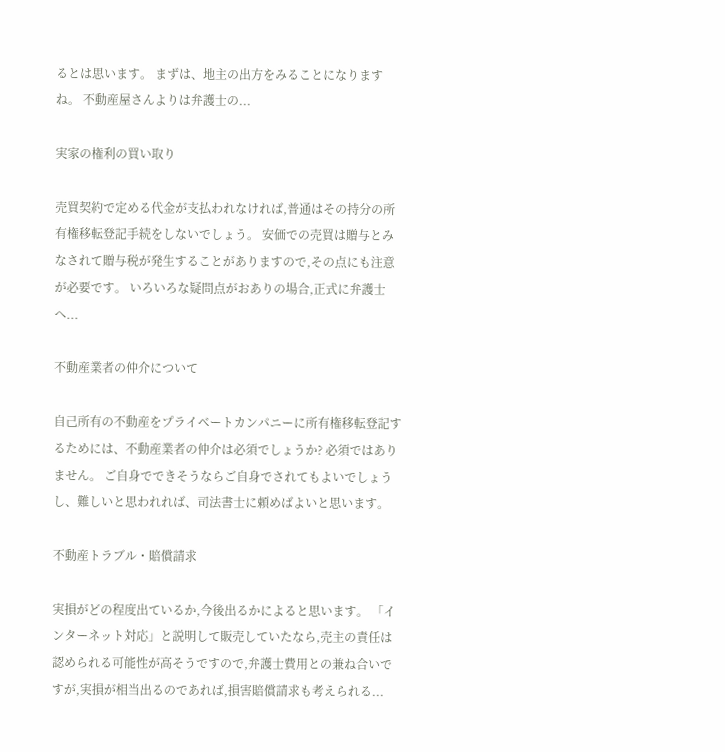るとは思います。 まずは、地主の出方をみることになりますね。 不動産屋さんよりは弁護士の...

実家の権利の買い取り

売買契約で定める代金が支払われなければ,普通はその持分の所有権移転登記手続をしないでしょう。 安価での売買は贈与とみなされて贈与税が発生することがありますので,その点にも注意が必要です。 いろいろな疑問点がおありの場合,正式に弁護士へ...

不動産業者の仲介について

自己所有の不動産をプライベートカンパニーに所有権移転登記するためには、不動産業者の仲介は必須でしょうか? 必須ではありません。 ご自身でできそうならご自身でされてもよいでしょうし、難しいと思われれば、司法書士に頼めばよいと思います。

不動産トラブル・賠償請求

実損がどの程度出ているか,今後出るかによると思います。 「インターネット対応」と説明して販売していたなら,売主の責任は認められる可能性が高そうですので,弁護士費用との兼ね合いですが,実損が相当出るのであれば,損害賠償請求も考えられる...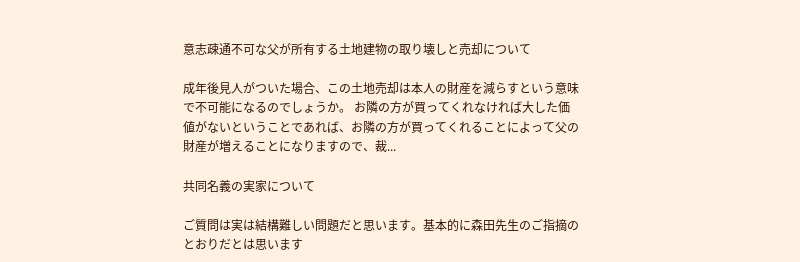意志疎通不可な父が所有する土地建物の取り壊しと売却について

成年後見人がついた場合、この土地売却は本人の財産を減らすという意味で不可能になるのでしょうか。 お隣の方が買ってくれなければ大した価値がないということであれば、お隣の方が買ってくれることによって父の財産が増えることになりますので、裁...

共同名義の実家について

ご質問は実は結構難しい問題だと思います。基本的に森田先生のご指摘のとおりだとは思います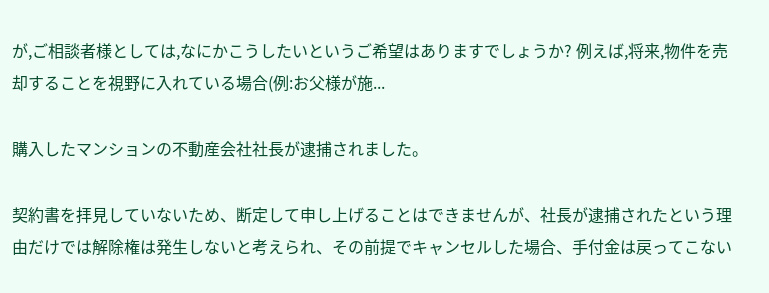が,ご相談者様としては,なにかこうしたいというご希望はありますでしょうか? 例えば,将来,物件を売却することを視野に入れている場合(例:お父様が施...

購入したマンションの不動産会社社長が逮捕されました。

契約書を拝見していないため、断定して申し上げることはできませんが、社長が逮捕されたという理由だけでは解除権は発生しないと考えられ、その前提でキャンセルした場合、手付金は戻ってこない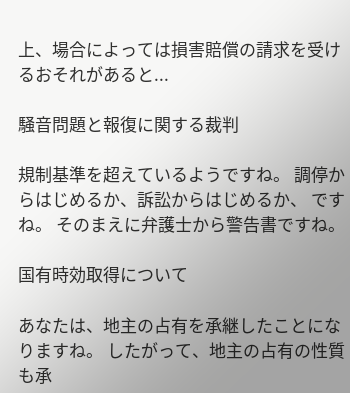上、場合によっては損害賠償の請求を受けるおそれがあると...

騒音問題と報復に関する裁判

規制基準を超えているようですね。 調停からはじめるか、訴訟からはじめるか、 ですね。 そのまえに弁護士から警告書ですね。

国有時効取得について

あなたは、地主の占有を承継したことになりますね。 したがって、地主の占有の性質も承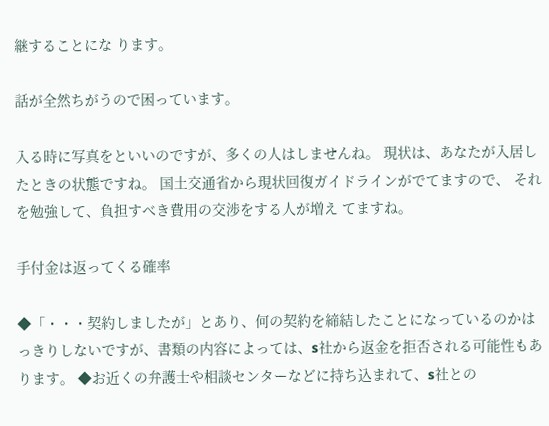継することにな ります。

話が全然ちがうので困っています。

入る時に写真をといいのですが、多くの人はしませんね。 現状は、あなたが入居したときの状態ですね。 国土交通省から現状回復ガイドラインがでてますので、 それを勉強して、負担すべき費用の交渉をする人が増え てますね。

手付金は返ってくる確率

◆「・・・契約しましたが」とあり、何の契約を締結したことになっているのかはっきりしないですが、書類の内容によっては、s社から返金を拒否される可能性もあります。 ◆お近くの弁護士や相談センターなどに持ち込まれて、s社との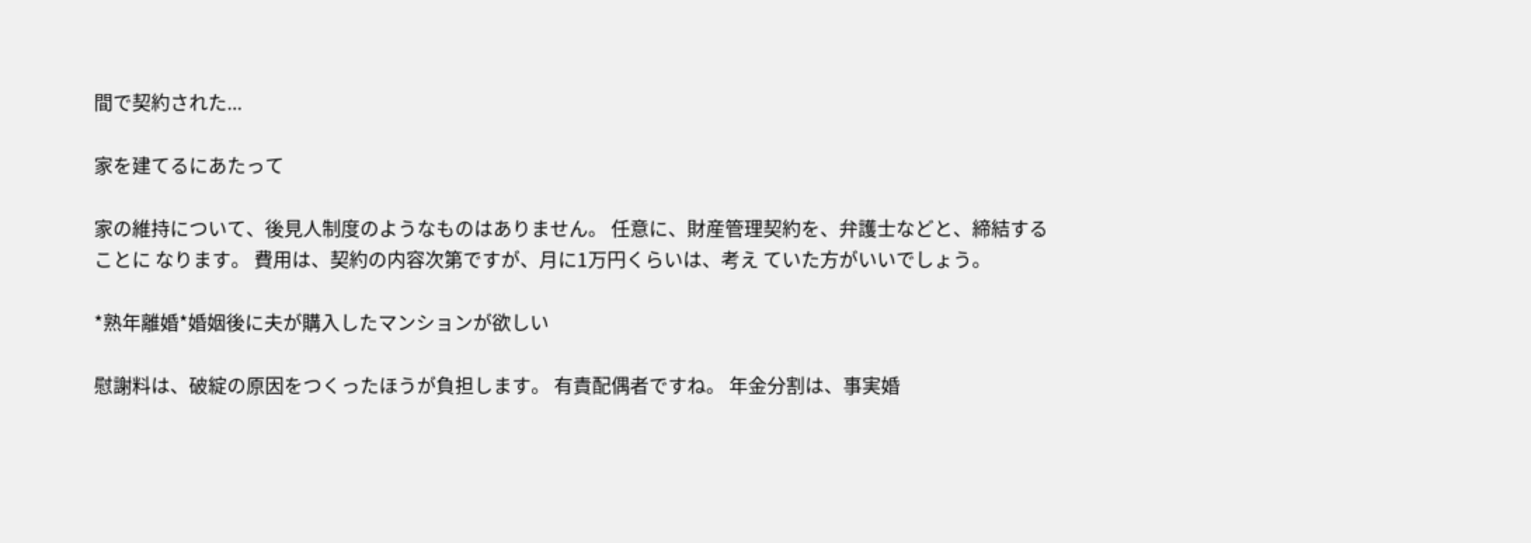間で契約された...

家を建てるにあたって

家の維持について、後見人制度のようなものはありません。 任意に、財産管理契約を、弁護士などと、締結することに なります。 費用は、契約の内容次第ですが、月に1万円くらいは、考え ていた方がいいでしょう。

*熟年離婚*婚姻後に夫が購入したマンションが欲しい

慰謝料は、破綻の原因をつくったほうが負担します。 有責配偶者ですね。 年金分割は、事実婚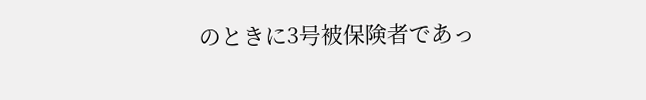のときに3号被保険者であっ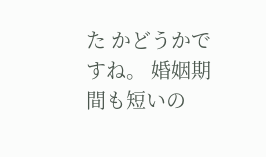た かどうかですね。 婚姻期間も短いの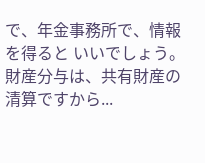で、年金事務所で、情報を得ると いいでしょう。 財産分与は、共有財産の清算ですから...